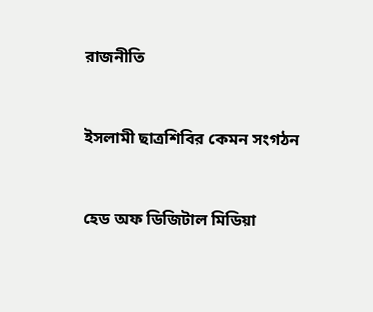রাজনীতি


ইসলামী ছাত্রশিবির কেমন সংগঠন


হেড অফ ডিজিটাল মিডিয়া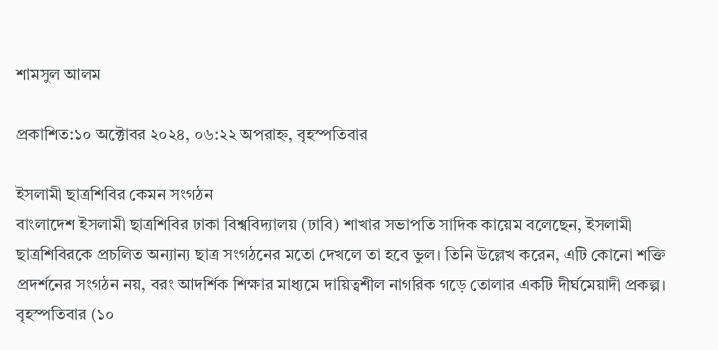শামসুল আলম

প্রকাশিত:১০ অক্টোবর ২০২৪, ০৬:২২ অপরাহ্ন, বৃহস্পতিবার

ইসলামী ছাত্রশিবির কেমন সংগঠন
বাংলাদেশ ইসলামী ছাত্রশিবির ঢাকা বিশ্ববিদ্যালয় (ঢাবি) শাখার সভাপতি সাদিক কায়েম বলেছেন, ইসলামী ছাত্রশিবিরকে প্রচলিত অন্যান্য ছাত্র সংগঠনের মতো দেখলে তা হবে ভুল। তিনি উল্লেখ করেন, এটি কোনো শক্তি প্রদর্শনের সংগঠন নয়, বরং আদর্শিক শিক্ষার মাধ্যমে দায়িত্বশীল নাগরিক গড়ে তোলার একটি দীর্ঘমেয়াদী প্রকল্প। বৃহস্পতিবার (১০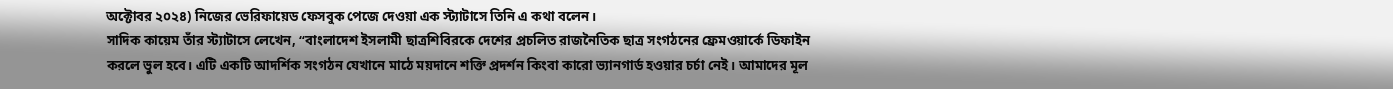অক্টোবর ২০২৪) নিজের ভেরিফায়েড ফেসবুক পেজে দেওয়া এক স্ট্যাটাসে তিনি এ কথা বলেন।
সাদিক কায়েম তাঁর স্ট্যাটাসে লেখেন, “বাংলাদেশ ইসলামী ছাত্রশিবিরকে দেশের প্রচলিত রাজনৈতিক ছাত্র সংগঠনের ফ্রেমওয়ার্কে ডিফাইন করলে ভুল হবে। এটি একটি আদর্শিক সংগঠন যেখানে মাঠে ময়দানে শক্তি প্রদর্শন কিংবা কারো ভ্যানগার্ড হওয়ার চর্চা নেই। আমাদের মূল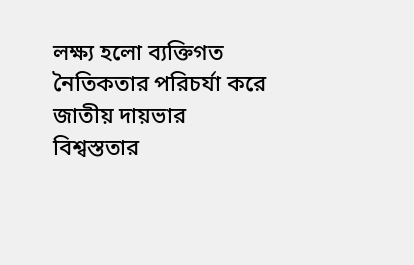লক্ষ্য হলো ব্যক্তিগত নৈতিকতার পরিচর্যা করে জাতীয় দায়ভার বিশ্বস্ততার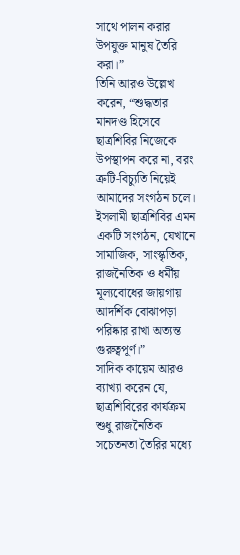সাথে পালন করার উপযুক্ত মানুষ তৈরি করা।”
তিনি আরও উল্লেখ করেন, “শুদ্ধতার মানদণ্ড হিসেবে ছাত্রশিবির নিজেকে উপস্থাপন করে না, বরং ত্রুটি-বিচ্যুতি নিয়েই আমাদের সংগঠন চলে। ইসলামী ছাত্রশিবির এমন একটি সংগঠন, যেখানে সামাজিক, সাংস্কৃতিক, রাজনৈতিক ও ধর্মীয় মূল্যবোধের জায়গায় আদর্শিক বোঝাপড়া পরিষ্কার রাখা অত্যন্ত গুরুত্বপূর্ণ।”
সাদিক কায়েম আরও ব্যাখ্যা করেন যে, ছাত্রশিবিরের কার্যক্রম শুধু রাজনৈতিক সচেতনতা তৈরির মধ্যে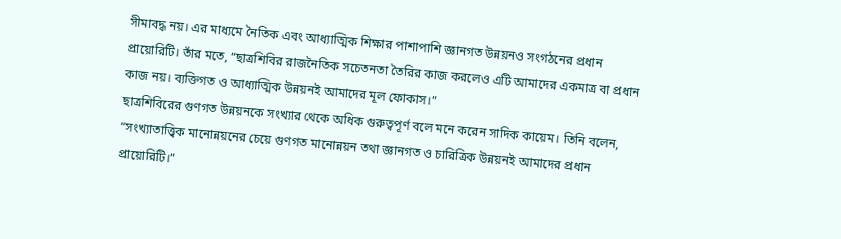সীমাবদ্ধ নয়। এর মাধ্যমে নৈতিক এবং আধ্যাত্মিক শিক্ষার পাশাপাশি জ্ঞানগত উন্নয়নও সংগঠনের প্রধান প্রায়োরিটি। তাঁর মতে, “ছাত্রশিবির রাজনৈতিক সচেতনতা তৈরির কাজ করলেও এটি আমাদের একমাত্র বা প্রধান কাজ নয়। ব্যক্তিগত ও আধ্যাত্মিক উন্নয়নই আমাদের মূল ফোকাস।”
ছাত্রশিবিরের গুণগত উন্নয়নকে সংখ্যার থেকে অধিক গুরুত্বপূর্ণ বলে মনে করেন সাদিক কায়েম। তিনি বলেন, “সংখ্যাতাত্ত্বিক মানোন্নয়নের চেয়ে গুণগত মানোন্নয়ন তথা জ্ঞানগত ও চারিত্রিক উন্নয়নই আমাদের প্রধান প্রায়োরিটি।”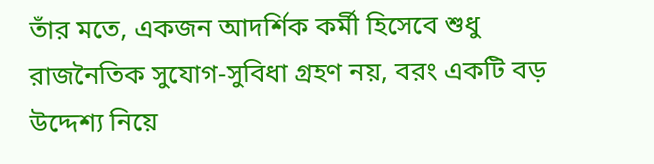তাঁর মতে, একজন আদর্শিক কর্মী হিসেবে শুধু রাজনৈতিক সুযোগ-সুবিধা গ্রহণ নয়, বরং একটি বড় উদ্দেশ্য নিয়ে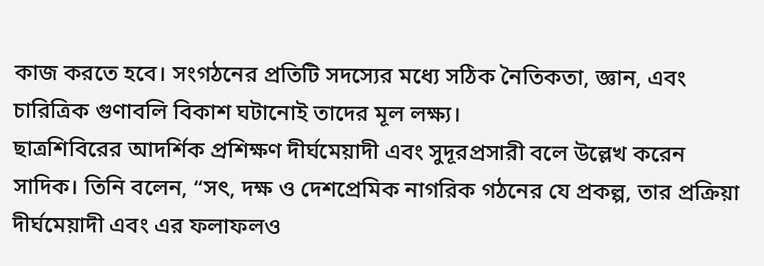কাজ করতে হবে। সংগঠনের প্রতিটি সদস্যের মধ্যে সঠিক নৈতিকতা, জ্ঞান, এবং চারিত্রিক গুণাবলি বিকাশ ঘটানোই তাদের মূল লক্ষ্য।
ছাত্রশিবিরের আদর্শিক প্রশিক্ষণ দীর্ঘমেয়াদী এবং সুদূরপ্রসারী বলে উল্লেখ করেন সাদিক। তিনি বলেন, “সৎ, দক্ষ ও দেশপ্রেমিক নাগরিক গঠনের যে প্রকল্প, তার প্রক্রিয়া দীর্ঘমেয়াদী এবং এর ফলাফলও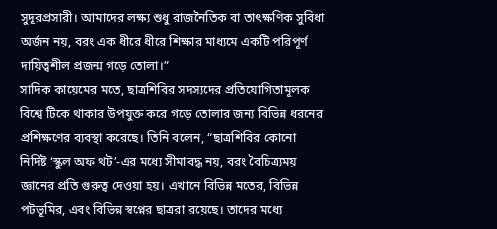সুদূরপ্রসারী। আমাদের লক্ষ্য শুধু রাজনৈতিক বা তাৎক্ষণিক সুবিধা অর্জন নয়, বরং এক ধীরে ধীরে শিক্ষার মাধ্যমে একটি পরিপূর্ণ দায়িত্বশীল প্রজন্ম গড়ে তোলা।”
সাদিক কায়েমের মতে, ছাত্রশিবির সদস্যদের প্রতিযোগিতামূলক বিশ্বে টিকে থাকার উপযুক্ত করে গড়ে তোলার জন্য বিভিন্ন ধরনের প্রশিক্ষণের ব্যবস্থা করেছে। তিনি বলেন, “ছাত্রশিবির কোনো নির্দিষ্ট ‘স্কুল অফ থট’-এর মধ্যে সীমাবদ্ধ নয়, বরং বৈচিত্র্যময় জ্ঞানের প্রতি গুরুত্ব দেওয়া হয়। এখানে বিভিন্ন মতের, বিভিন্ন পটভূমির, এবং বিভিন্ন স্বপ্নের ছাত্ররা রয়েছে। তাদের মধ্যে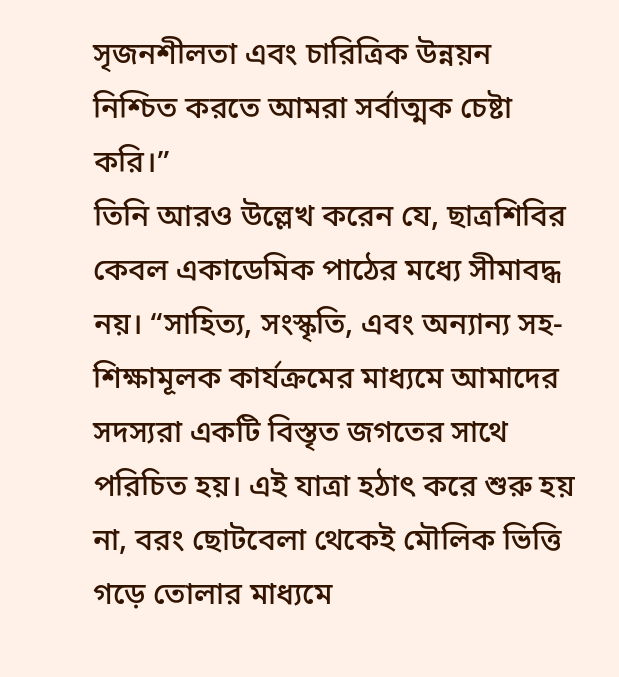সৃজনশীলতা এবং চারিত্রিক উন্নয়ন নিশ্চিত করতে আমরা সর্বাত্মক চেষ্টা করি।”
তিনি আরও উল্লেখ করেন যে, ছাত্রশিবির কেবল একাডেমিক পাঠের মধ্যে সীমাবদ্ধ নয়। “সাহিত্য, সংস্কৃতি, এবং অন্যান্য সহ-শিক্ষামূলক কার্যক্রমের মাধ্যমে আমাদের সদস্যরা একটি বিস্তৃত জগতের সাথে পরিচিত হয়। এই যাত্রা হঠাৎ করে শুরু হয় না, বরং ছোটবেলা থেকেই মৌলিক ভিত্তি গড়ে তোলার মাধ্যমে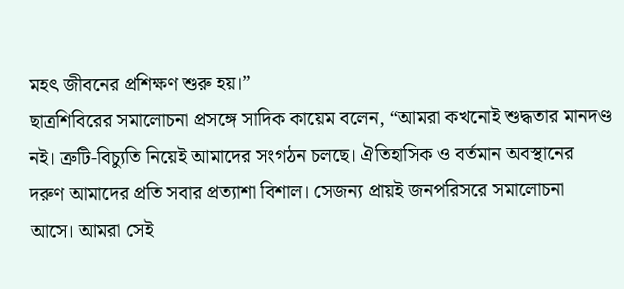মহৎ জীবনের প্রশিক্ষণ শুরু হয়।”
ছাত্রশিবিরের সমালোচনা প্রসঙ্গে সাদিক কায়েম বলেন, “আমরা কখনোই শুদ্ধতার মানদণ্ড নই। ত্রুটি-বিচ্যুতি নিয়েই আমাদের সংগঠন চলছে। ঐতিহাসিক ও বর্তমান অবস্থানের দরুণ আমাদের প্রতি সবার প্রত্যাশা বিশাল। সেজন্য প্রায়ই জনপরিসরে সমালোচনা আসে। আমরা সেই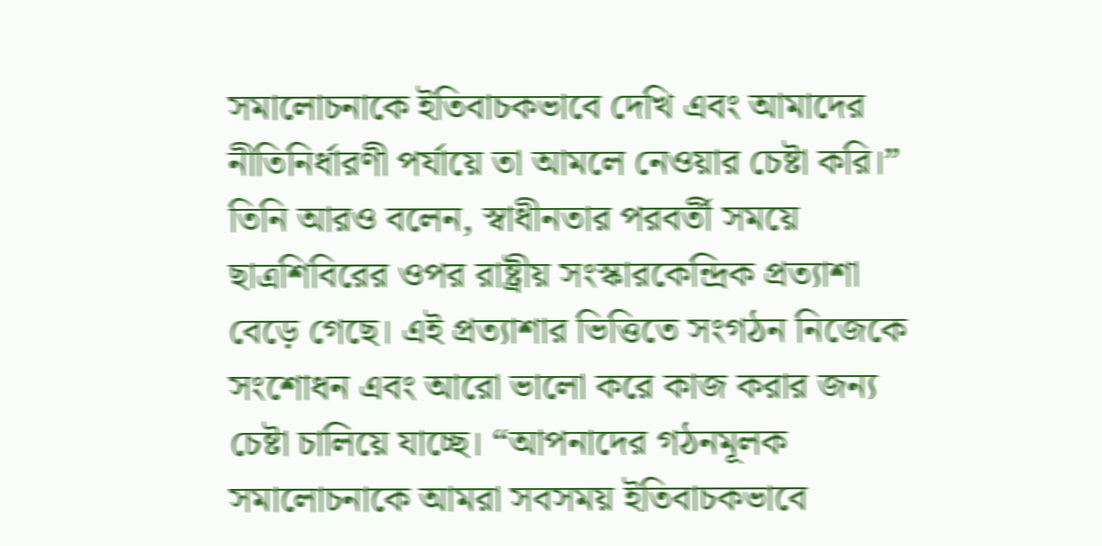সমালোচনাকে ইতিবাচকভাবে দেখি এবং আমাদের নীতিনির্ধারণী পর্যায়ে তা আমলে নেওয়ার চেষ্টা করি।”
তিনি আরও বলেন, স্বাধীনতার পরবর্তী সময়ে ছাত্রশিবিরের ওপর রাষ্ট্রীয় সংস্কারকেন্দ্রিক প্রত্যাশা বেড়ে গেছে। এই প্রত্যাশার ভিত্তিতে সংগঠন নিজেকে সংশোধন এবং আরো ভালো করে কাজ করার জন্য চেষ্টা চালিয়ে যাচ্ছে। “আপনাদের গঠনমূলক সমালোচনাকে আমরা সবসময় ইতিবাচকভাবে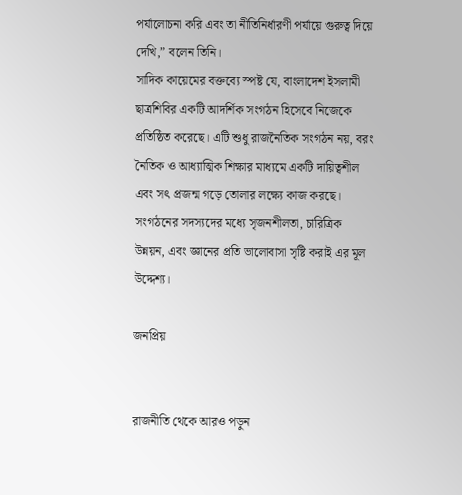পর্যালোচনা করি এবং তা নীতিনির্ধারণী পর্যায়ে গুরুত্ব দিয়ে দেখি,” বলেন তিনি।
সাদিক কায়েমের বক্তব্যে স্পষ্ট যে, বাংলাদেশ ইসলামী ছাত্রশিবির একটি আদর্শিক সংগঠন হিসেবে নিজেকে প্রতিষ্ঠিত করেছে। এটি শুধু রাজনৈতিক সংগঠন নয়, বরং নৈতিক ও আধ্যাত্মিক শিক্ষার মাধ্যমে একটি দায়িত্বশীল এবং সৎ প্রজন্ম গড়ে তোলার লক্ষ্যে কাজ করছে। সংগঠনের সদস্যদের মধ্যে সৃজনশীলতা, চারিত্রিক উন্নয়ন, এবং জ্ঞানের প্রতি ভালোবাসা সৃষ্টি করাই এর মূল উদ্দেশ্য।

জনপ্রিয়


রাজনীতি থেকে আরও পড়ুন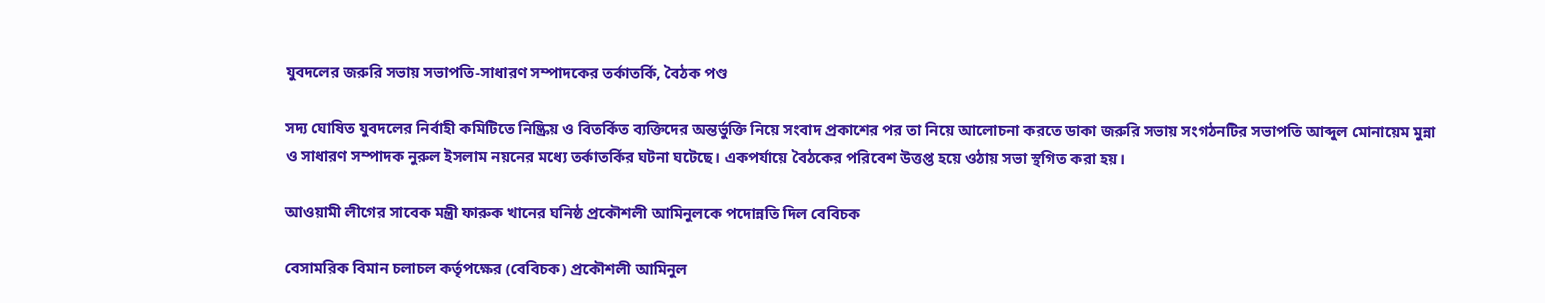যুবদলের জরুরি সভায় সভাপতি-সাধারণ সম্পাদকের তর্কাতর্কি, বৈঠক পণ্ড

সদ্য ঘোষিত যুবদলের নির্বাহী কমিটিতে নিষ্ক্রিয় ও বিতর্কিত ব্যক্তিদের অন্তর্ভুক্তি নিয়ে সংবাদ প্রকাশের পর তা নিয়ে আলোচনা করতে ডাকা জরুরি সভায় সংগঠনটির সভাপতি আব্দুল মোনায়েম মুন্না ও সাধারণ সম্পাদক নুরুল ইসলাম নয়নের মধ্যে তর্কাতর্কির ঘটনা ঘটেছে। একপর্যায়ে বৈঠকের পরিবেশ উত্তপ্ত হয়ে ওঠায় সভা স্থগিত করা হয়।

আওয়ামী লীগের সাবেক মন্ত্রী ফারুক খানের ঘনিষ্ঠ প্রকৌশলী আমিনুলকে পদোন্নতি দিল বেবিচক

বেসামরিক বিমান চলাচল কর্তৃপক্ষের (বেবিচক) প্রকৌশলী আমিনুল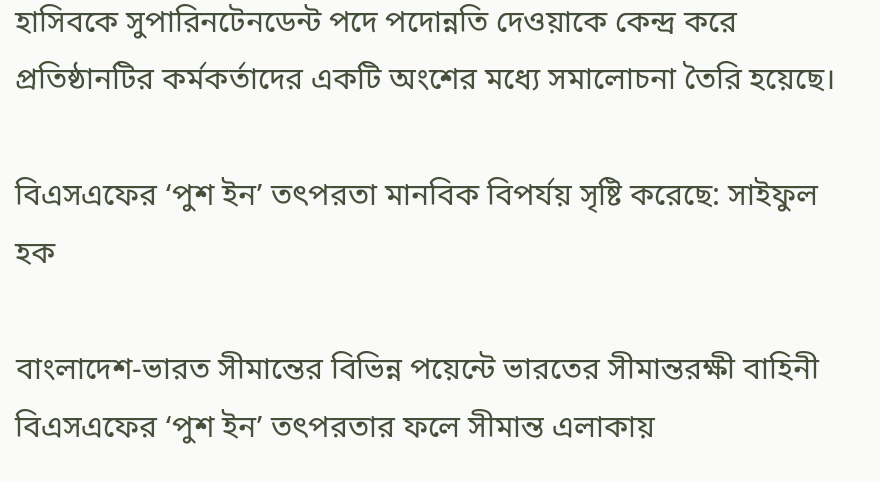হাসিবকে সুপারিনটেনডেন্ট পদে পদোন্নতি দেওয়াকে কেন্দ্র করে প্রতিষ্ঠানটির কর্মকর্তাদের একটি অংশের মধ্যে সমালোচনা তৈরি হয়েছে।

বিএসএফের ‘পুশ ইন’ তৎপরতা মানবিক বিপর্যয় সৃষ্টি করেছে: সাইফুল হক

বাংলাদেশ-ভারত সীমান্তের বিভিন্ন পয়েন্টে ভারতের সীমান্তরক্ষী বাহিনী বিএসএফের ‘পুশ ইন’ তৎপরতার ফলে সীমান্ত এলাকায়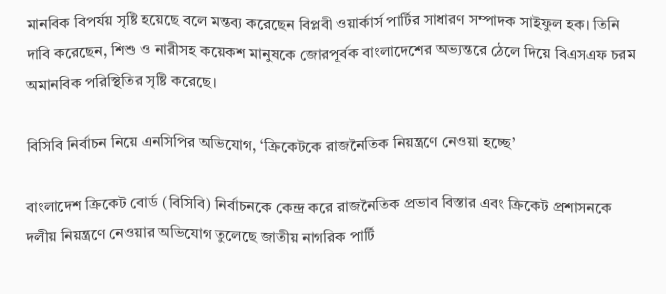মানবিক বিপর্যয় সৃষ্টি হয়েছে বলে মন্তব্য করেছেন বিপ্লবী ওয়ার্কার্স পার্টির সাধারণ সম্পাদক সাইফুল হক। তিনি দাবি করেছেন, শিশু ও নারীসহ কয়েকশ মানুষকে জোরপূর্বক বাংলাদেশের অভ্যন্তরে ঠেলে দিয়ে বিএসএফ চরম অমানবিক পরিস্থিতির সৃষ্টি করেছে।

বিসিবি নির্বাচন নিয়ে এনসিপির অভিযোগ, ‘ক্রিকেটকে রাজনৈতিক নিয়ন্ত্রণে নেওয়া হচ্ছে’

বাংলাদেশ ক্রিকেট বোর্ড (বিসিবি) নির্বাচনকে কেন্দ্র করে রাজনৈতিক প্রভাব বিস্তার এবং ক্রিকেট প্রশাসনকে দলীয় নিয়ন্ত্রণে নেওয়ার অভিযোগ তুলেছে জাতীয় নাগরিক পার্টি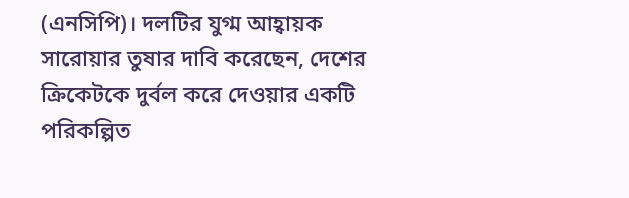(এনসিপি)। দলটির যুগ্ম আহ্বায়ক সারোয়ার তুষার দাবি করেছেন, দেশের ক্রিকেটকে দুর্বল করে দেওয়ার একটি পরিকল্পিত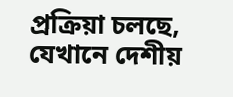প্রক্রিয়া চলছে, যেখানে দেশীয়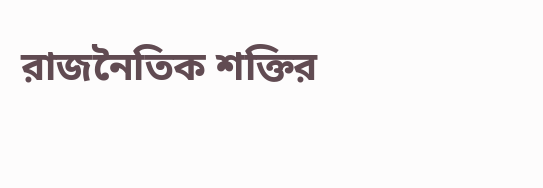রাজনৈতিক শক্তির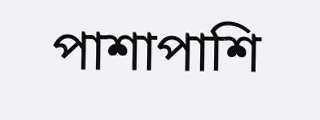পাশাপাশি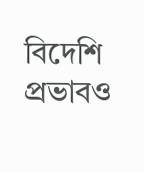বিদেশি প্রভাবও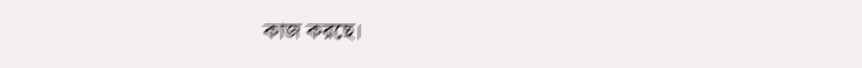কাজ করছে।